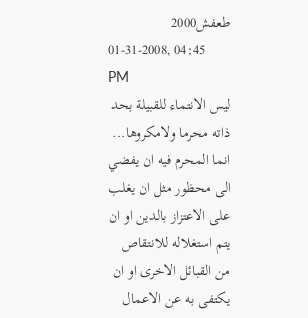طعفش2000
01-31-2008, 04:45 PM
ليس الانتماء للقبيلة بحد ذاته محرما ولامكروها...
انما المحرم فيه ان يفضي الى محظور مثل ان يغلب على الاعتزاز بالدين او ان يتم استغلاله للانتقاص من القبائل الاخرى او ان يكتفى به عن الاعمال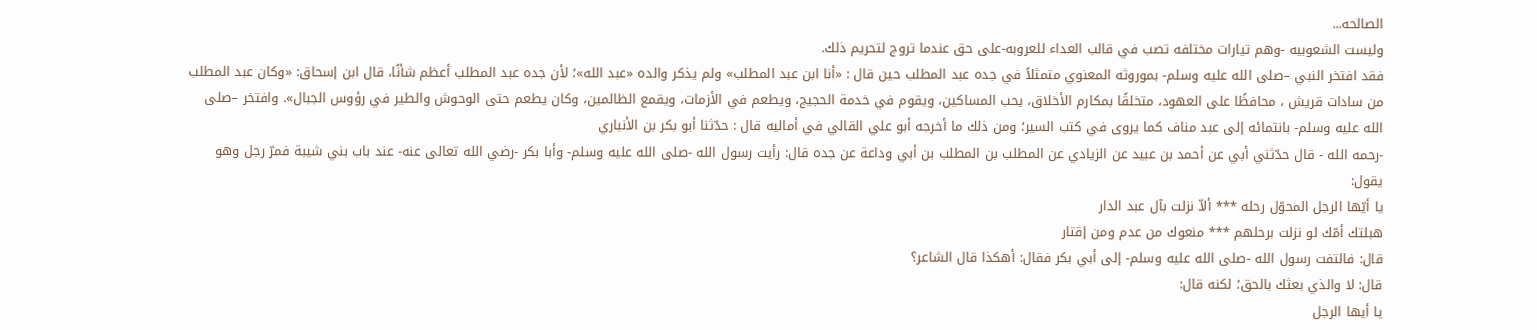الصالحه...
وليست الشعوبيه -وهم تيارات مختلفه تصب في قالب العداء للعروبه-على حق عندما تروج لتحريم ذلك.
فقد افتخر النبي –صلى الله عليه وسلم- بموروثه المعنوي متمثلاً في جده عبد المطلب حين قال : «أنا ابن عبد المطلب» ولم يذكر والده «عبد الله»؛ لأن جده عبد المطلب أعظم شأنًا، قال ابن إسحاق: «وكان عبد المطلب من سادات قريش ، محافظًا على العهود، متخلقًا بمكارم الأخلاق، يحب المساكين، ويقوم في خدمة الحجيج، ويطعم في الأزمات، ويقمع الظالمين، وكان يطعم حتى الوحوش والطير في رؤوس الجبال». وافتخر –صلى الله عليه وسلم- بانتمائه إلى عبد مناف كما يروى في كتب السير؛ ومن ذلك ما أخرجه أبو علي القالي في أماليه قال : حدّثنا أبو بكر بن الأنباري
-رحمه الله - قال حدّثني أبي عن أحمد بن عبيد عن الزيادي عن المطلب بن المطلب بن أبي وداعة عن جده قال: رأيت رسول الله -صلى الله عليه وسلم- وأبا بكر -رضي الله تعالى عنه- عند باب بني شيبة فمرّ رجل وهو يقول:
يا أيّها الرجل المحوّل رحله *** ألاّ نزلت بآل عبد الدار
هبلتك أمّك لو نزلت برحلهم *** منعوك من عدم ومن إقتار
قال: فالتفت رسول الله -صلى الله عليه وسلم- إلى أبي بكر فقال: أهكذا قال الشاعر؟
قال: لا والذي بعثك بالحق؛ لكنه قال:
يا أيها الرجل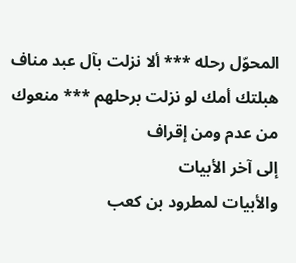المحوّل رحله *** ألا نزلت بآل عبد مناف
هبلتك أمك لو نزلت برحلهم *** منعوك من عدم ومن إقراف
إلى آخر الأبيات
والأبيات لمطرود بن كعب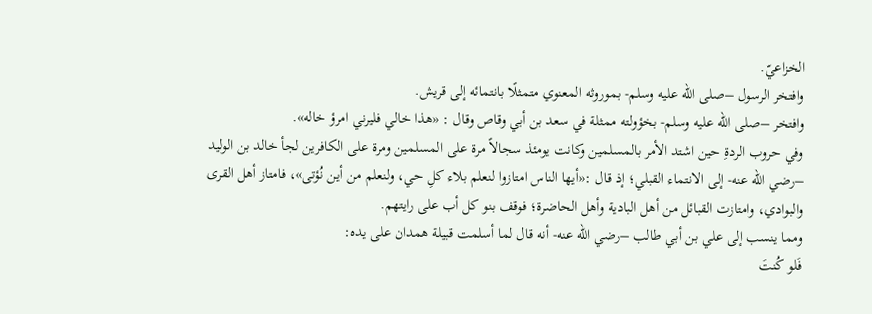الخزاعيّ.
وافتخر الرسول –صلى الله عليه وسلم- بموروثه المعنوي متمثلًا بانتمائه إلى قريش.
وافتخر –صلى الله عليه وسلم- بخؤولته ممثلة في سعد بن أبي وقاص وقال : «هذا خالي فليرني امرؤ خاله».
وفي حروب الردةِ حين اشتد الأمر بالمسلمين وكانت يومئذ سجالاً مرة على المسلمين ومرة على الكافرين لجأ خالد بن الوليد –رضي الله عنه- إلى الانتماء القبلي؛ إذ قال :«أيها الناس امتازوا لنعلم بلاء كلِ حي، ولنعلم من أين نُؤتى»، فامتاز أهل القرى والبوادي، وامتازت القبائل من أهل البادية وأهل الحاضرة؛ فوقف بنو كل أب على رايتهم.
ومما ينسب إلى علي بن أبي طالب –رضي الله عنه- أنه قال لما أسلمت قبيلة همدان على يده:
فَلو كُنتَ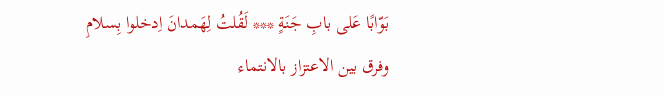بَوّابًا عَلى بابِ جَنَةٍ *** لَقُلتُ لِهَمدانَ اِدخلوا بِسلامِ
وفرق بين الاعتزاز بالانتماء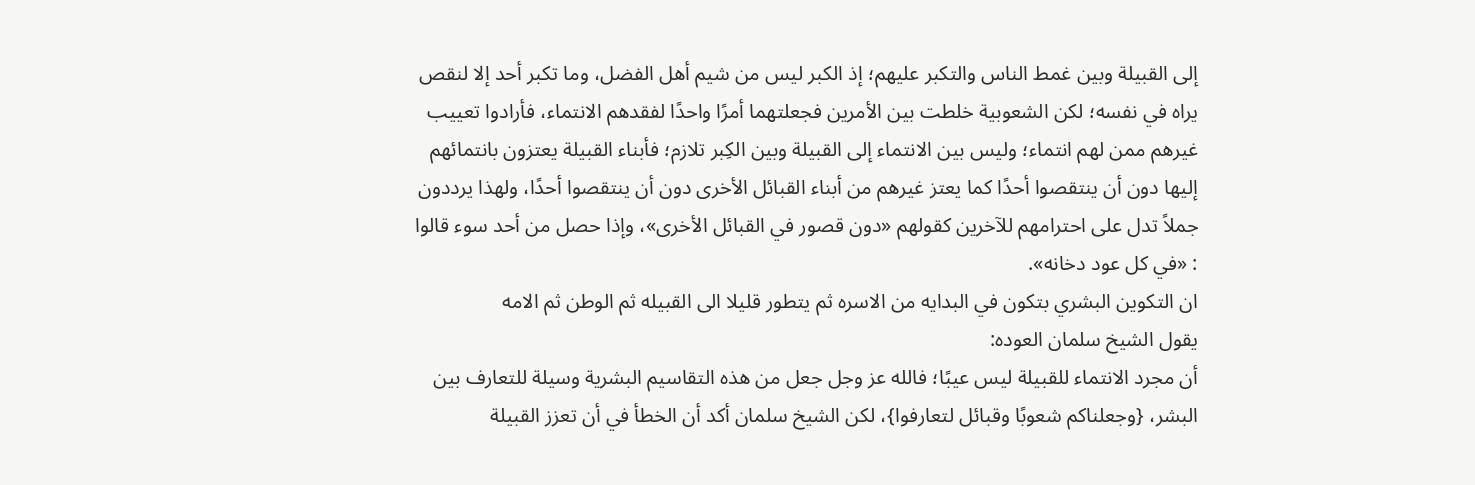إلى القبيلة وبين غمط الناس والتكبر عليهم؛ إذ الكبر ليس من شيم أهل الفضل، وما تكبر أحد إلا لنقص يراه في نفسه؛ لكن الشعوبية خلطت بين الأمرين فجعلتهما أمرًا واحدًا لفقدهم الانتماء، فأرادوا تعييب غيرهم ممن لهم انتماء؛ وليس بين الانتماء إلى القبيلة وبين الكِبر تلازم؛ فأبناء القبيلة يعتزون بانتمائهم إليها دون أن ينتقصوا أحدًا كما يعتز غيرهم من أبناء القبائل الأخرى دون أن ينتقصوا أحدًا، ولهذا يرددون جملاً تدل على احترامهم للآخرين كقولهم «دون قصور في القبائل الأخرى»، وإذا حصل من أحد سوء قالوا : «في كل عود دخانه».
ان التكوين البشري بتكون في البدايه من الاسره ثم يتطور قليلا الى القبيله ثم الوطن ثم الامه
يقول الشيخ سلمان العوده:
أن مجرد الانتماء للقبيلة ليس عيبًا؛ فالله عز وجل جعل من هذه التقاسيم البشرية وسيلة للتعارف بين البشر، {وجعلناكم شعوبًا وقبائل لتعارفوا}، لكن الشيخ سلمان أكد أن الخطأ في أن تعزز القبيلة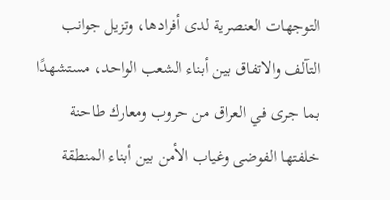التوجهات العنصرية لدى أفرادها، وتزيل جوانب التآلف والاتفاق بين أبناء الشعب الواحد، مستشهدًا بما جرى في العراق من حروب ومعارك طاحنة خلفتها الفوضى وغياب الأمن بين أبناء المنطقة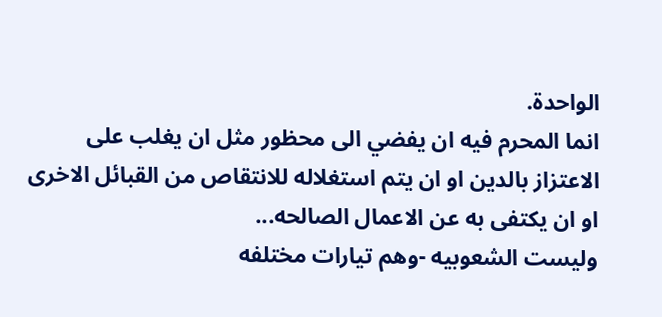الواحدة.
انما المحرم فيه ان يفضي الى محظور مثل ان يغلب على الاعتزاز بالدين او ان يتم استغلاله للانتقاص من القبائل الاخرى او ان يكتفى به عن الاعمال الصالحه...
وليست الشعوبيه -وهم تيارات مختلفه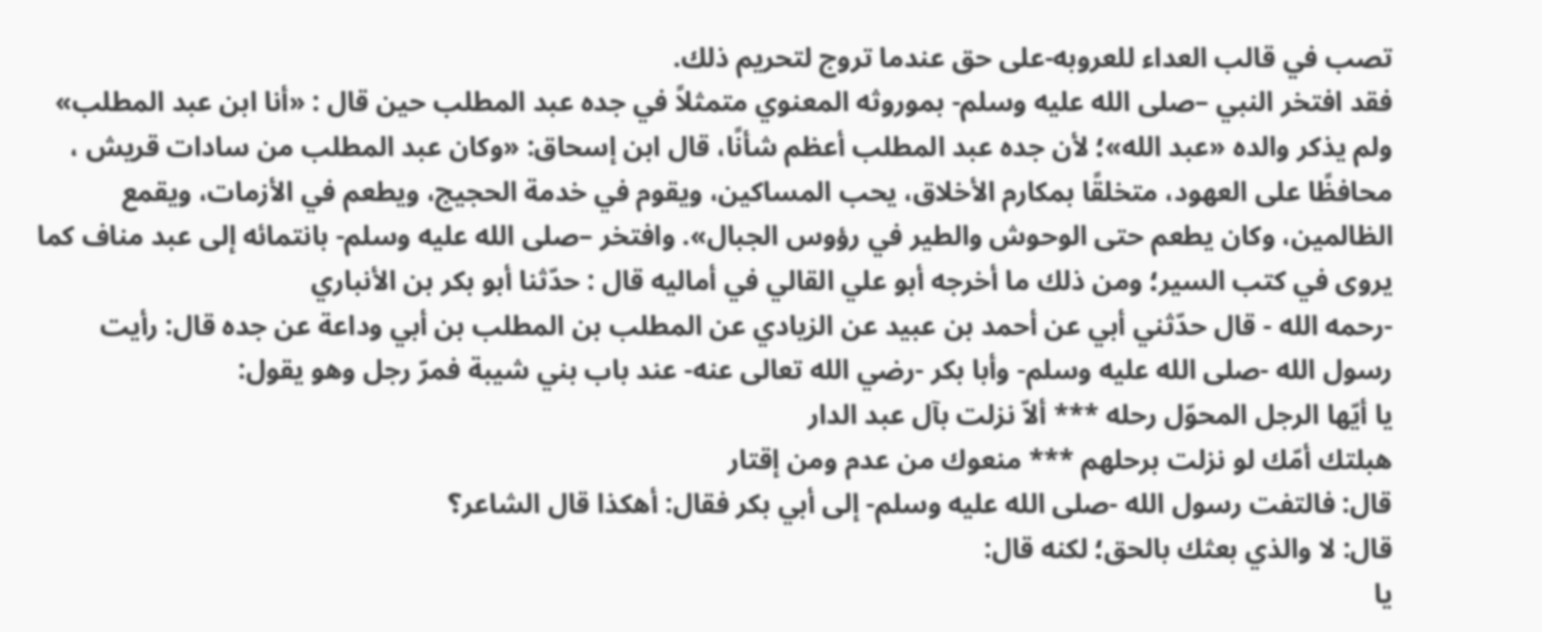تصب في قالب العداء للعروبه-على حق عندما تروج لتحريم ذلك.
فقد افتخر النبي –صلى الله عليه وسلم- بموروثه المعنوي متمثلاً في جده عبد المطلب حين قال : «أنا ابن عبد المطلب» ولم يذكر والده «عبد الله»؛ لأن جده عبد المطلب أعظم شأنًا، قال ابن إسحاق: «وكان عبد المطلب من سادات قريش ، محافظًا على العهود، متخلقًا بمكارم الأخلاق، يحب المساكين، ويقوم في خدمة الحجيج، ويطعم في الأزمات، ويقمع الظالمين، وكان يطعم حتى الوحوش والطير في رؤوس الجبال». وافتخر –صلى الله عليه وسلم- بانتمائه إلى عبد مناف كما يروى في كتب السير؛ ومن ذلك ما أخرجه أبو علي القالي في أماليه قال : حدّثنا أبو بكر بن الأنباري
-رحمه الله - قال حدّثني أبي عن أحمد بن عبيد عن الزيادي عن المطلب بن المطلب بن أبي وداعة عن جده قال: رأيت رسول الله -صلى الله عليه وسلم- وأبا بكر -رضي الله تعالى عنه- عند باب بني شيبة فمرّ رجل وهو يقول:
يا أيّها الرجل المحوّل رحله *** ألاّ نزلت بآل عبد الدار
هبلتك أمّك لو نزلت برحلهم *** منعوك من عدم ومن إقتار
قال: فالتفت رسول الله -صلى الله عليه وسلم- إلى أبي بكر فقال: أهكذا قال الشاعر؟
قال: لا والذي بعثك بالحق؛ لكنه قال:
يا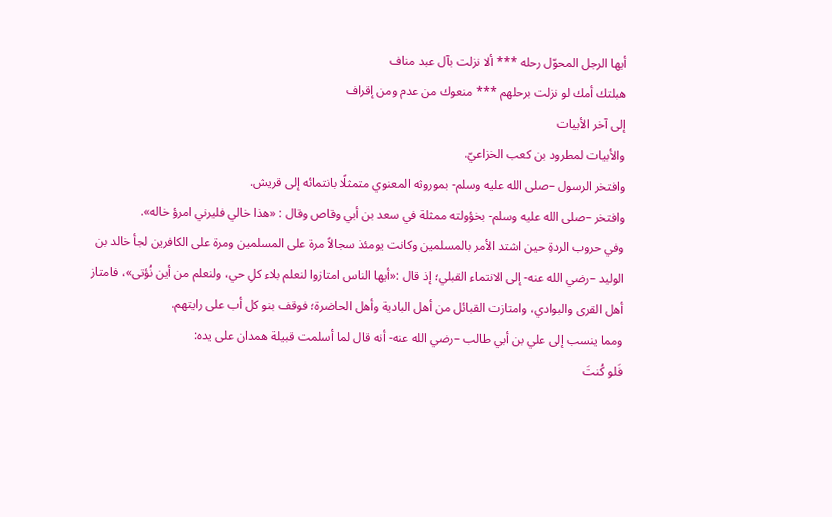أيها الرجل المحوّل رحله *** ألا نزلت بآل عبد مناف
هبلتك أمك لو نزلت برحلهم *** منعوك من عدم ومن إقراف
إلى آخر الأبيات
والأبيات لمطرود بن كعب الخزاعيّ.
وافتخر الرسول –صلى الله عليه وسلم- بموروثه المعنوي متمثلًا بانتمائه إلى قريش.
وافتخر –صلى الله عليه وسلم- بخؤولته ممثلة في سعد بن أبي وقاص وقال : «هذا خالي فليرني امرؤ خاله».
وفي حروب الردةِ حين اشتد الأمر بالمسلمين وكانت يومئذ سجالاً مرة على المسلمين ومرة على الكافرين لجأ خالد بن الوليد –رضي الله عنه- إلى الانتماء القبلي؛ إذ قال :«أيها الناس امتازوا لنعلم بلاء كلِ حي، ولنعلم من أين نُؤتى»، فامتاز أهل القرى والبوادي، وامتازت القبائل من أهل البادية وأهل الحاضرة؛ فوقف بنو كل أب على رايتهم.
ومما ينسب إلى علي بن أبي طالب –رضي الله عنه- أنه قال لما أسلمت قبيلة همدان على يده:
فَلو كُنتَ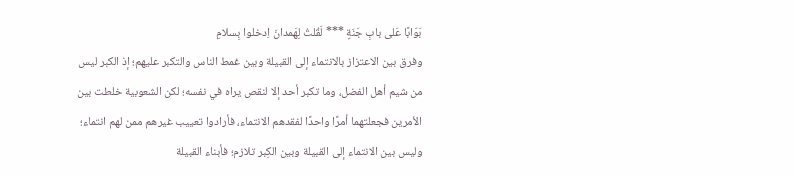بَوّابًا عَلى بابِ جَنَةٍ *** لَقُلتُ لِهَمدانَ اِدخلوا بِسلامِ
وفرق بين الاعتزاز بالانتماء إلى القبيلة وبين غمط الناس والتكبر عليهم؛ إذ الكبر ليس من شيم أهل الفضل، وما تكبر أحد إلا لنقص يراه في نفسه؛ لكن الشعوبية خلطت بين الأمرين فجعلتهما أمرًا واحدًا لفقدهم الانتماء، فأرادوا تعييب غيرهم ممن لهم انتماء؛ وليس بين الانتماء إلى القبيلة وبين الكِبر تلازم؛ فأبناء القبيلة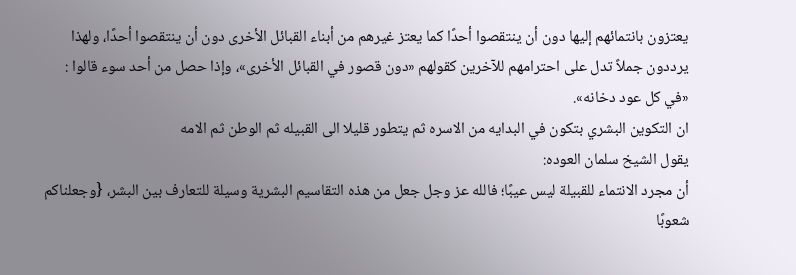يعتزون بانتمائهم إليها دون أن ينتقصوا أحدًا كما يعتز غيرهم من أبناء القبائل الأخرى دون أن ينتقصوا أحدًا، ولهذا يرددون جملاً تدل على احترامهم للآخرين كقولهم «دون قصور في القبائل الأخرى»، وإذا حصل من أحد سوء قالوا : «في كل عود دخانه».
ان التكوين البشري بتكون في البدايه من الاسره ثم يتطور قليلا الى القبيله ثم الوطن ثم الامه
يقول الشيخ سلمان العوده:
أن مجرد الانتماء للقبيلة ليس عيبًا؛ فالله عز وجل جعل من هذه التقاسيم البشرية وسيلة للتعارف بين البشر، {وجعلناكم شعوبًا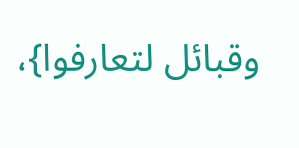وقبائل لتعارفوا}،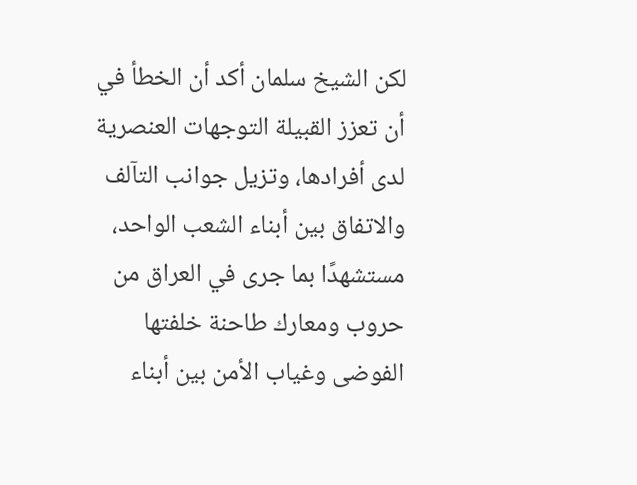لكن الشيخ سلمان أكد أن الخطأ في أن تعزز القبيلة التوجهات العنصرية لدى أفرادها، وتزيل جوانب التآلف والاتفاق بين أبناء الشعب الواحد، مستشهدًا بما جرى في العراق من حروب ومعارك طاحنة خلفتها الفوضى وغياب الأمن بين أبناء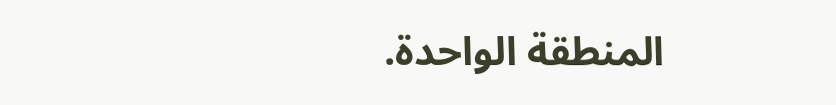المنطقة الواحدة.